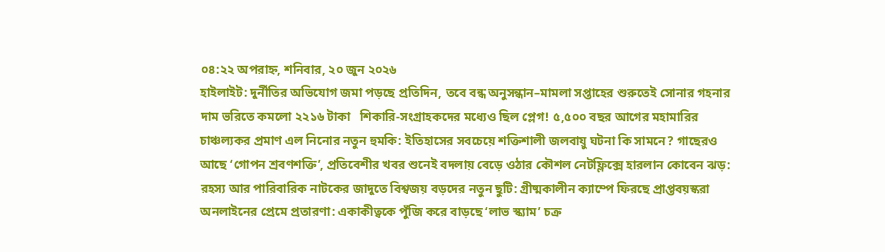০৪:২২ অপরাহ্ন, শনিবার, ২০ জুন ২০২৬
হাইলাইট: দুর্নীতির অভিযোগ জমা পড়ছে প্রতিদিন, তবে বন্ধ অনুসন্ধান–মামলা সপ্তাহের শুরুতেই সোনার গহনার দাম ভরিতে কমলো ২২১৬ টাকা   শিকারি-সংগ্রাহকদের মধ্যেও ছিল প্লেগ! ৫,৫০০ বছর আগের মহামারির চাঞ্চল্যকর প্রমাণ এল নিনোর নতুন হুমকি: ইতিহাসের সবচেয়ে শক্তিশালী জলবায়ু ঘটনা কি সামনে? গাছেরও আছে ‘গোপন শ্রবণশক্তি’, প্রতিবেশীর খবর শুনেই বদলায় বেড়ে ওঠার কৌশল নেটফ্লিক্সে হারলান কোবেন ঝড়: রহস্য আর পারিবারিক নাটকের জাদুতে বিশ্বজয় বড়দের নতুন ছুটি: গ্রীষ্মকালীন ক্যাম্পে ফিরছে প্রাপ্তবয়স্করা অনলাইনের প্রেমে প্রতারণা: একাকীত্বকে পুঁজি করে বাড়ছে ‘লাভ স্ক্যাম’ চক্র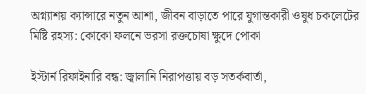অগ্ন্যাশয় ক্যান্সারে নতুন আশা, জীবন বাড়াতে পারে যুগান্তকারী ওষুধ চকলেটের মিষ্টি রহস্য: কোকো ফলনে ভরসা রক্তচোষা ক্ষুদে পোকা

ইস্টার্ন রিফাইনারি বন্ধ: জ্বালানি নিরাপত্তায় বড় সতর্কবার্তা,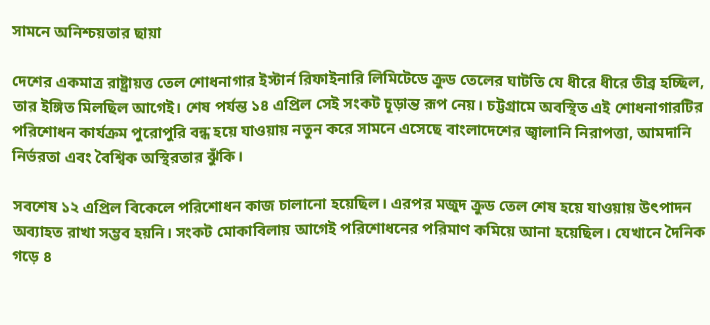সামনে অনিশ্চয়তার ছায়া

দেশের একমাত্র রাষ্ট্রায়ত্ত তেল শোধনাগার ইস্টার্ন রিফাইনারি লিমিটেডে ক্রুড তেলের ঘাটতি যে ধীরে ধীরে তীব্র হচ্ছিল, তার ইঙ্গিত মিলছিল আগেই। শেষ পর্যন্ত ১৪ এপ্রিল সেই সংকট চূড়ান্ত রূপ নেয়। চট্টগ্রামে অবস্থিত এই শোধনাগারটির পরিশোধন কার্যক্রম পুরোপুরি বন্ধ হয়ে যাওয়ায় নতুন করে সামনে এসেছে বাংলাদেশের জ্বালানি নিরাপত্তা, আমদানি নির্ভরতা এবং বৈশ্বিক অস্থিরতার ঝুঁকি।

সবশেষ ১২ এপ্রিল বিকেলে পরিশোধন কাজ চালানো হয়েছিল। এরপর মজুদ ক্রুড তেল শেষ হয়ে যাওয়ায় উৎপাদন অব্যাহত রাখা সম্ভব হয়নি। সংকট মোকাবিলায় আগেই পরিশোধনের পরিমাণ কমিয়ে আনা হয়েছিল। যেখানে দৈনিক গড়ে ৪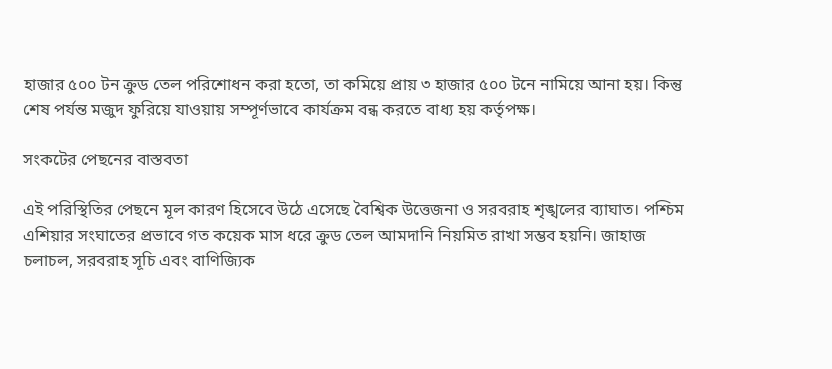হাজার ৫০০ টন ক্রুড তেল পরিশোধন করা হতো, তা কমিয়ে প্রায় ৩ হাজার ৫০০ টনে নামিয়ে আনা হয়। কিন্তু শেষ পর্যন্ত মজুদ ফুরিয়ে যাওয়ায় সম্পূর্ণভাবে কার্যক্রম বন্ধ করতে বাধ্য হয় কর্তৃপক্ষ।

সংকটের পেছনের বাস্তবতা

এই পরিস্থিতির পেছনে মূল কারণ হিসেবে উঠে এসেছে বৈশ্বিক উত্তেজনা ও সরবরাহ শৃঙ্খলের ব্যাঘাত। পশ্চিম এশিয়ার সংঘাতের প্রভাবে গত কয়েক মাস ধরে ক্রুড তেল আমদানি নিয়মিত রাখা সম্ভব হয়নি। জাহাজ চলাচল, সরবরাহ সূচি এবং বাণিজ্যিক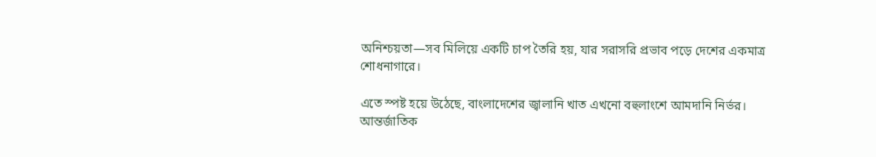অনিশ্চয়তা—সব মিলিয়ে একটি চাপ তৈরি হয়, যার সরাসরি প্রভাব পড়ে দেশের একমাত্র শোধনাগারে।

এতে স্পষ্ট হয়ে উঠেছে, বাংলাদেশের জ্বালানি খাত এখনো বহুলাংশে আমদানি নির্ভর। আন্তর্জাতিক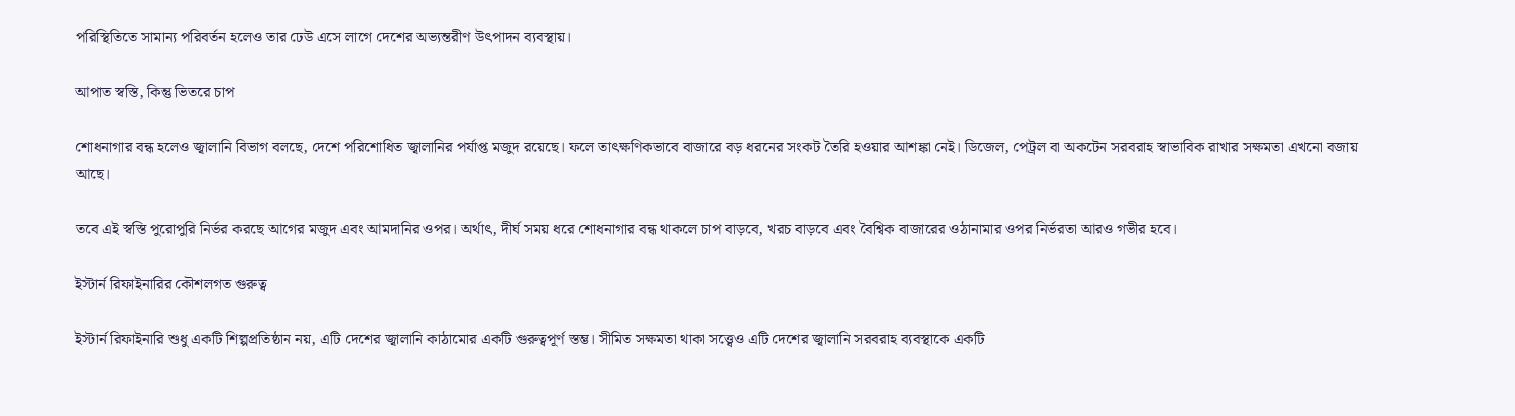পরিস্থিতিতে সামান্য পরিবর্তন হলেও তার ঢেউ এসে লাগে দেশের অভ্যন্তরীণ উৎপাদন ব্যবস্থায়।

আপাত স্বস্তি, কিন্তু ভিতরে চাপ

শোধনাগার বন্ধ হলেও জ্বালানি বিভাগ বলছে, দেশে পরিশোধিত জ্বালানির পর্যাপ্ত মজুদ রয়েছে। ফলে তাৎক্ষণিকভাবে বাজারে বড় ধরনের সংকট তৈরি হওয়ার আশঙ্কা নেই। ডিজেল, পেট্রল বা অকটেন সরবরাহ স্বাভাবিক রাখার সক্ষমতা এখনো বজায় আছে।

তবে এই স্বস্তি পুরোপুরি নির্ভর করছে আগের মজুদ এবং আমদানির ওপর। অর্থাৎ, দীর্ঘ সময় ধরে শোধনাগার বন্ধ থাকলে চাপ বাড়বে, খরচ বাড়বে এবং বৈশ্বিক বাজারের ওঠানামার ওপর নির্ভরতা আরও গভীর হবে।

ইস্টার্ন রিফাইনারির কৌশলগত গুরুত্ব

ইস্টার্ন রিফাইনারি শুধু একটি শিল্পপ্রতিষ্ঠান নয়, এটি দেশের জ্বালানি কাঠামোর একটি গুরুত্বপূর্ণ স্তম্ভ। সীমিত সক্ষমতা থাকা সত্ত্বেও এটি দেশের জ্বালানি সরবরাহ ব্যবস্থাকে একটি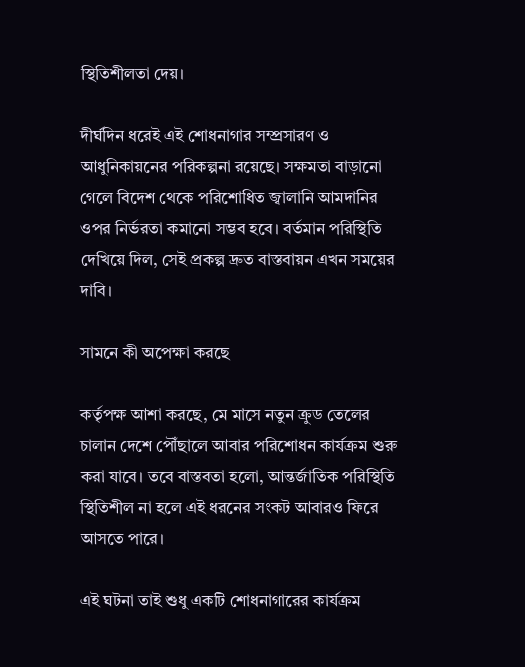স্থিতিশীলতা দেয়।

দীর্ঘদিন ধরেই এই শোধনাগার সম্প্রসারণ ও আধুনিকায়নের পরিকল্পনা রয়েছে। সক্ষমতা বাড়ানো গেলে বিদেশ থেকে পরিশোধিত জ্বালানি আমদানির ওপর নির্ভরতা কমানো সম্ভব হবে। বর্তমান পরিস্থিতি দেখিয়ে দিল, সেই প্রকল্প দ্রুত বাস্তবায়ন এখন সময়ের দাবি।

সামনে কী অপেক্ষা করছে

কর্তৃপক্ষ আশা করছে, মে মাসে নতুন ক্রুড তেলের চালান দেশে পৌঁছালে আবার পরিশোধন কার্যক্রম শুরু করা যাবে। তবে বাস্তবতা হলো, আন্তর্জাতিক পরিস্থিতি স্থিতিশীল না হলে এই ধরনের সংকট আবারও ফিরে আসতে পারে।

এই ঘটনা তাই শুধু একটি শোধনাগারের কার্যক্রম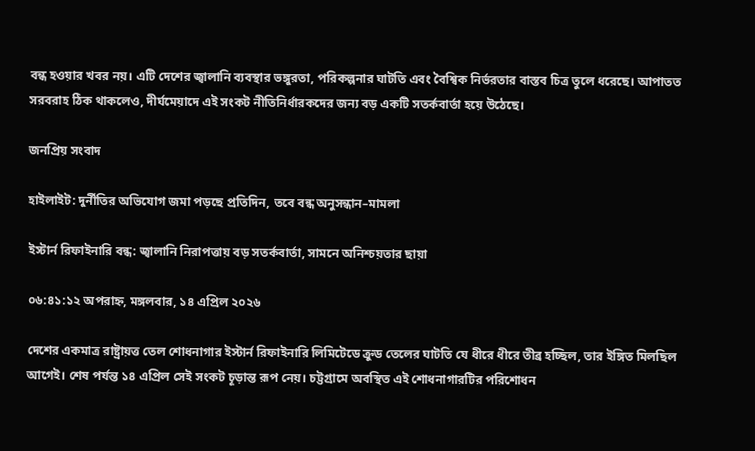বন্ধ হওয়ার খবর নয়। এটি দেশের জ্বালানি ব্যবস্থার ভঙ্গুরতা, পরিকল্পনার ঘাটতি এবং বৈশ্বিক নির্ভরতার বাস্তব চিত্র তুলে ধরেছে। আপাতত সরবরাহ ঠিক থাকলেও, দীর্ঘমেয়াদে এই সংকট নীতিনির্ধারকদের জন্য বড় একটি সতর্কবার্তা হয়ে উঠেছে।

জনপ্রিয় সংবাদ

হাইলাইট: দুর্নীতির অভিযোগ জমা পড়ছে প্রতিদিন, তবে বন্ধ অনুসন্ধান–মামলা

ইস্টার্ন রিফাইনারি বন্ধ: জ্বালানি নিরাপত্তায় বড় সতর্কবার্তা, সামনে অনিশ্চয়তার ছায়া

০৬:৪১:১২ অপরাহ্ন, মঙ্গলবার, ১৪ এপ্রিল ২০২৬

দেশের একমাত্র রাষ্ট্রায়ত্ত তেল শোধনাগার ইস্টার্ন রিফাইনারি লিমিটেডে ক্রুড তেলের ঘাটতি যে ধীরে ধীরে তীব্র হচ্ছিল, তার ইঙ্গিত মিলছিল আগেই। শেষ পর্যন্ত ১৪ এপ্রিল সেই সংকট চূড়ান্ত রূপ নেয়। চট্টগ্রামে অবস্থিত এই শোধনাগারটির পরিশোধন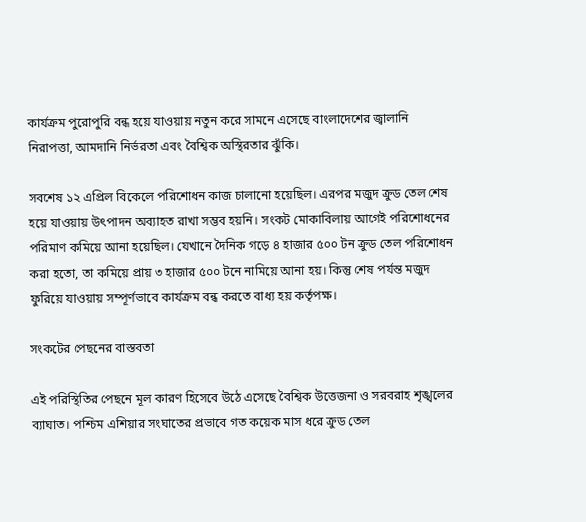কার্যক্রম পুরোপুরি বন্ধ হয়ে যাওয়ায় নতুন করে সামনে এসেছে বাংলাদেশের জ্বালানি নিরাপত্তা, আমদানি নির্ভরতা এবং বৈশ্বিক অস্থিরতার ঝুঁকি।

সবশেষ ১২ এপ্রিল বিকেলে পরিশোধন কাজ চালানো হয়েছিল। এরপর মজুদ ক্রুড তেল শেষ হয়ে যাওয়ায় উৎপাদন অব্যাহত রাখা সম্ভব হয়নি। সংকট মোকাবিলায় আগেই পরিশোধনের পরিমাণ কমিয়ে আনা হয়েছিল। যেখানে দৈনিক গড়ে ৪ হাজার ৫০০ টন ক্রুড তেল পরিশোধন করা হতো, তা কমিয়ে প্রায় ৩ হাজার ৫০০ টনে নামিয়ে আনা হয়। কিন্তু শেষ পর্যন্ত মজুদ ফুরিয়ে যাওয়ায় সম্পূর্ণভাবে কার্যক্রম বন্ধ করতে বাধ্য হয় কর্তৃপক্ষ।

সংকটের পেছনের বাস্তবতা

এই পরিস্থিতির পেছনে মূল কারণ হিসেবে উঠে এসেছে বৈশ্বিক উত্তেজনা ও সরবরাহ শৃঙ্খলের ব্যাঘাত। পশ্চিম এশিয়ার সংঘাতের প্রভাবে গত কয়েক মাস ধরে ক্রুড তেল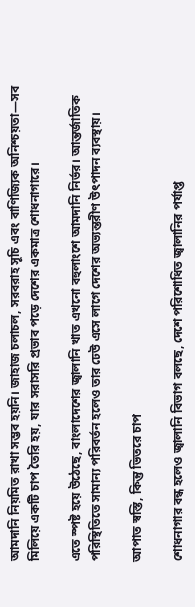আমদানি নিয়মিত রাখা সম্ভব হয়নি। জাহাজ চলাচল, সরবরাহ সূচি এবং বাণিজ্যিক অনিশ্চয়তা—সব মিলিয়ে একটি চাপ তৈরি হয়, যার সরাসরি প্রভাব পড়ে দেশের একমাত্র শোধনাগারে।

এতে স্পষ্ট হয়ে উঠেছে, বাংলাদেশের জ্বালানি খাত এখনো বহুলাংশে আমদানি নির্ভর। আন্তর্জাতিক পরিস্থিতিতে সামান্য পরিবর্তন হলেও তার ঢেউ এসে লাগে দেশের অভ্যন্তরীণ উৎপাদন ব্যবস্থায়।

আপাত স্বস্তি, কিন্তু ভিতরে চাপ

শোধনাগার বন্ধ হলেও জ্বালানি বিভাগ বলছে, দেশে পরিশোধিত জ্বালানির পর্যাপ্ত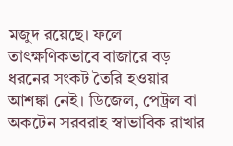মজুদ রয়েছে। ফলে তাৎক্ষণিকভাবে বাজারে বড় ধরনের সংকট তৈরি হওয়ার আশঙ্কা নেই। ডিজেল, পেট্রল বা অকটেন সরবরাহ স্বাভাবিক রাখার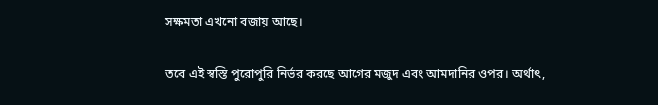সক্ষমতা এখনো বজায় আছে।

তবে এই স্বস্তি পুরোপুরি নির্ভর করছে আগের মজুদ এবং আমদানির ওপর। অর্থাৎ,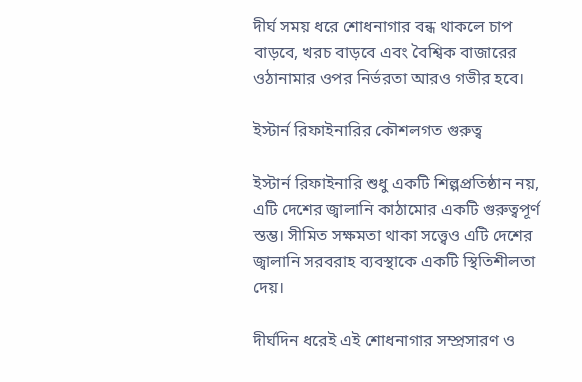দীর্ঘ সময় ধরে শোধনাগার বন্ধ থাকলে চাপ বাড়বে, খরচ বাড়বে এবং বৈশ্বিক বাজারের ওঠানামার ওপর নির্ভরতা আরও গভীর হবে।

ইস্টার্ন রিফাইনারির কৌশলগত গুরুত্ব

ইস্টার্ন রিফাইনারি শুধু একটি শিল্পপ্রতিষ্ঠান নয়, এটি দেশের জ্বালানি কাঠামোর একটি গুরুত্বপূর্ণ স্তম্ভ। সীমিত সক্ষমতা থাকা সত্ত্বেও এটি দেশের জ্বালানি সরবরাহ ব্যবস্থাকে একটি স্থিতিশীলতা দেয়।

দীর্ঘদিন ধরেই এই শোধনাগার সম্প্রসারণ ও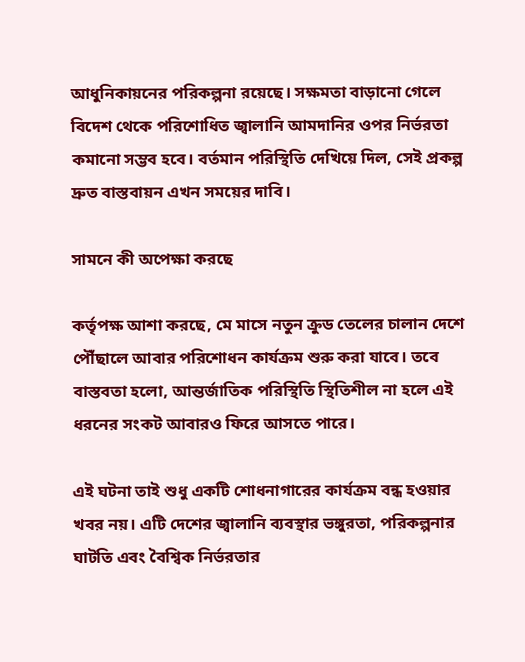আধুনিকায়নের পরিকল্পনা রয়েছে। সক্ষমতা বাড়ানো গেলে বিদেশ থেকে পরিশোধিত জ্বালানি আমদানির ওপর নির্ভরতা কমানো সম্ভব হবে। বর্তমান পরিস্থিতি দেখিয়ে দিল, সেই প্রকল্প দ্রুত বাস্তবায়ন এখন সময়ের দাবি।

সামনে কী অপেক্ষা করছে

কর্তৃপক্ষ আশা করছে, মে মাসে নতুন ক্রুড তেলের চালান দেশে পৌঁছালে আবার পরিশোধন কার্যক্রম শুরু করা যাবে। তবে বাস্তবতা হলো, আন্তর্জাতিক পরিস্থিতি স্থিতিশীল না হলে এই ধরনের সংকট আবারও ফিরে আসতে পারে।

এই ঘটনা তাই শুধু একটি শোধনাগারের কার্যক্রম বন্ধ হওয়ার খবর নয়। এটি দেশের জ্বালানি ব্যবস্থার ভঙ্গুরতা, পরিকল্পনার ঘাটতি এবং বৈশ্বিক নির্ভরতার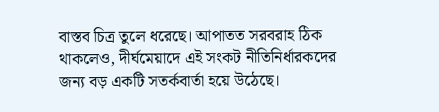বাস্তব চিত্র তুলে ধরেছে। আপাতত সরবরাহ ঠিক থাকলেও, দীর্ঘমেয়াদে এই সংকট নীতিনির্ধারকদের জন্য বড় একটি সতর্কবার্তা হয়ে উঠেছে।